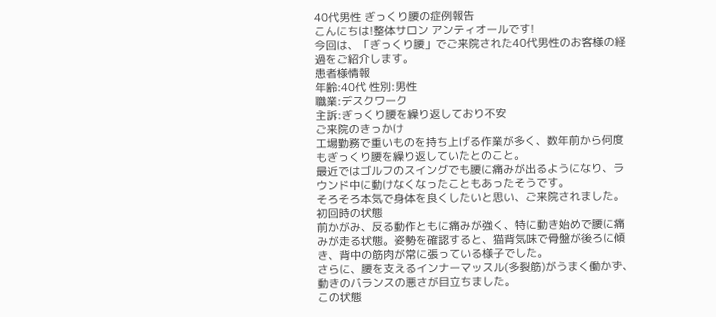40代男性 ぎっくり腰の症例報告
こんにちは!整体サロン アンティオールです!
今回は、「ぎっくり腰」でご来院された40代男性のお客様の経過をご紹介します。
患者様情報
年齢:40代 性別:男性
職業:デスクワーク
主訴:ぎっくり腰を繰り返しており不安
ご来院のきっかけ
工場勤務で重いものを持ち上げる作業が多く、数年前から何度もぎっくり腰を繰り返していたとのこと。
最近ではゴルフのスイングでも腰に痛みが出るようになり、ラウンド中に動けなくなったこともあったそうです。
そろそろ本気で身体を良くしたいと思い、ご来院されました。
初回時の状態
前かがみ、反る動作ともに痛みが強く、特に動き始めで腰に痛みが走る状態。姿勢を確認すると、猫背気味で骨盤が後ろに傾き、背中の筋肉が常に張っている様子でした。
さらに、腰を支えるインナーマッスル(多裂筋)がうまく働かず、動きのバランスの悪さが目立ちました。
この状態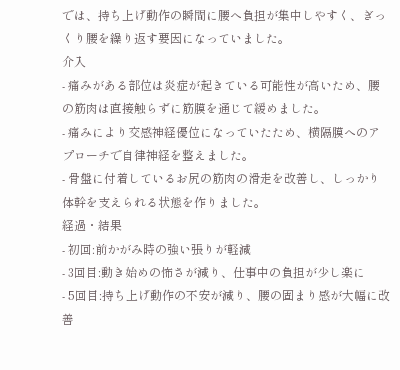では、持ち上げ動作の瞬間に腰へ負担が集中しやすく、ぎっくり腰を繰り返す要因になっていました。
介入
- 痛みがある部位は炎症が起きている可能性が高いため、腰の筋肉は直接触らずに筋膜を通じて緩めました。
- 痛みにより交感神経優位になっていたため、横隔膜へのアプローチで自律神経を整えました。
- 骨盤に付着しているお尻の筋肉の滑走を改善し、しっかり体幹を支えられる状態を作りました。
経過・結果
- 初回:前かがみ時の強い張りが軽減
- 3回目:動き始めの怖さが減り、仕事中の負担が少し楽に
- 5回目:持ち上げ動作の不安が減り、腰の固まり感が大幅に改善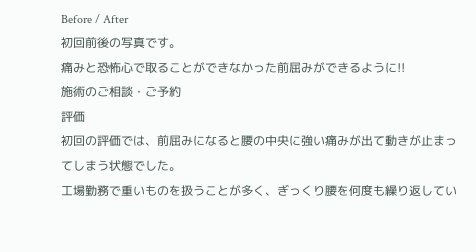Before / After
初回前後の写真です。
痛みと恐怖心で取ることができなかった前屈みができるように!!
施術のご相談・ご予約
評価
初回の評価では、前屈みになると腰の中央に強い痛みが出て動きが止まってしまう状態でした。
工場勤務で重いものを扱うことが多く、ぎっくり腰を何度も繰り返してい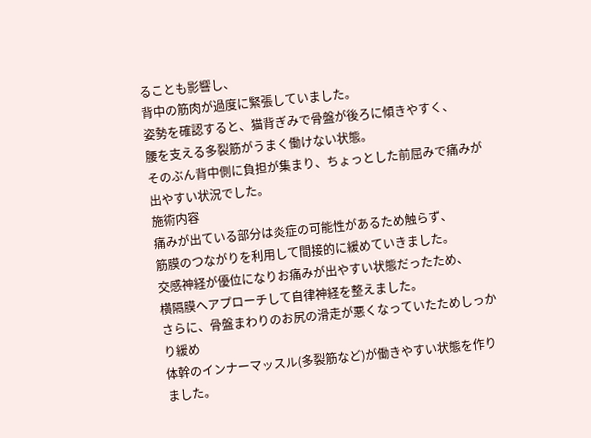ることも影響し、
背中の筋肉が過度に緊張していました。
姿勢を確認すると、猫背ぎみで骨盤が後ろに傾きやすく、
腰を支える多裂筋がうまく働けない状態。
そのぶん背中側に負担が集まり、ちょっとした前屈みで痛みが出やすい状況でした。
施術内容
痛みが出ている部分は炎症の可能性があるため触らず、
筋膜のつながりを利用して間接的に緩めていきました。
交感神経が優位になりお痛みが出やすい状態だったため、
横隔膜へアプローチして自律神経を整えました。
さらに、骨盤まわりのお尻の滑走が悪くなっていたためしっかり緩め
体幹のインナーマッスル(多裂筋など)が働きやすい状態を作りました。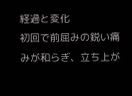経過と変化
初回で前屈みの鋭い痛みが和らぎ、立ち上が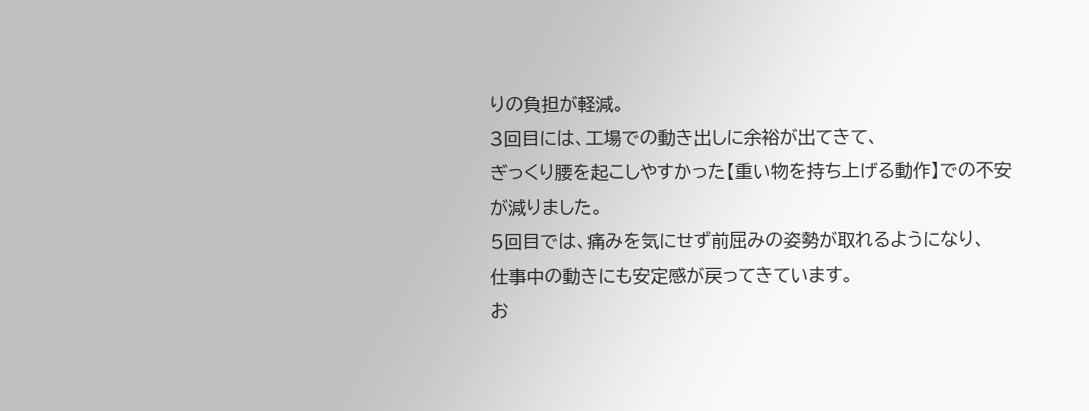りの負担が軽減。
3回目には、工場での動き出しに余裕が出てきて、
ぎっくり腰を起こしやすかった【重い物を持ち上げる動作】での不安が減りました。
5回目では、痛みを気にせず前屈みの姿勢が取れるようになり、
仕事中の動きにも安定感が戻ってきています。
お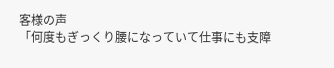客様の声
「何度もぎっくり腰になっていて仕事にも支障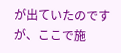が出ていたのですが、ここで施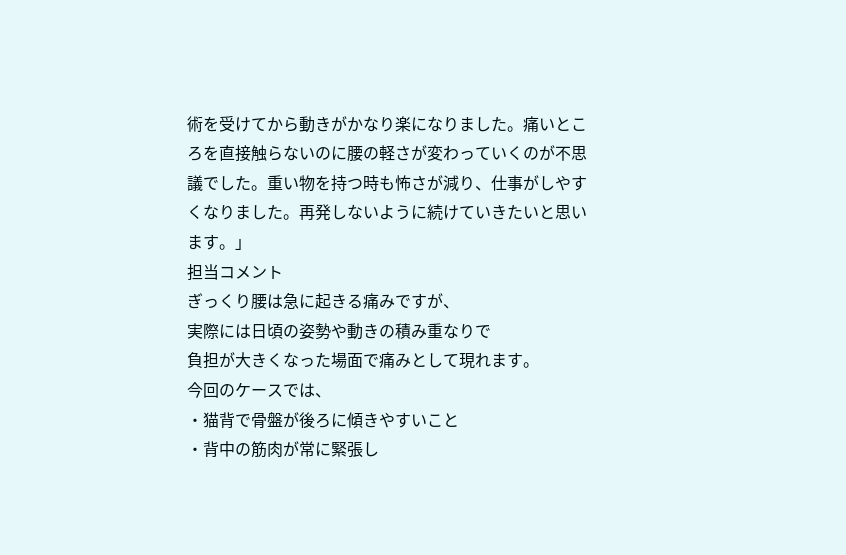術を受けてから動きがかなり楽になりました。痛いところを直接触らないのに腰の軽さが変わっていくのが不思議でした。重い物を持つ時も怖さが減り、仕事がしやすくなりました。再発しないように続けていきたいと思います。」
担当コメント
ぎっくり腰は急に起きる痛みですが、
実際には日頃の姿勢や動きの積み重なりで
負担が大きくなった場面で痛みとして現れます。
今回のケースでは、
・猫背で骨盤が後ろに傾きやすいこと
・背中の筋肉が常に緊張し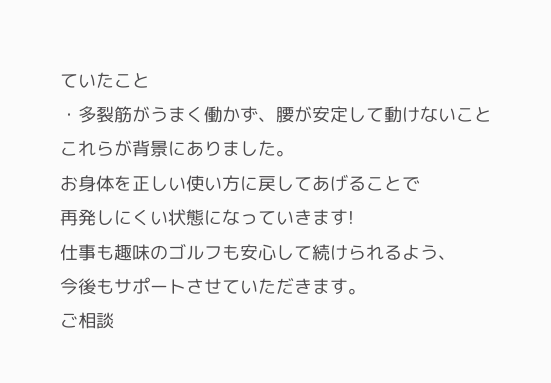ていたこと
・多裂筋がうまく働かず、腰が安定して動けないこと
これらが背景にありました。
お身体を正しい使い方に戻してあげることで
再発しにくい状態になっていきます!
仕事も趣味のゴルフも安心して続けられるよう、
今後もサポートさせていただきます。
ご相談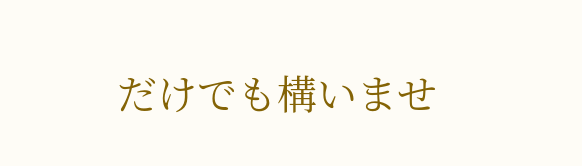だけでも構いませ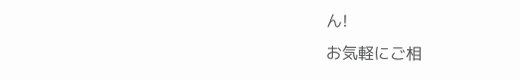ん!
お気軽にご相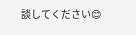談してください😊